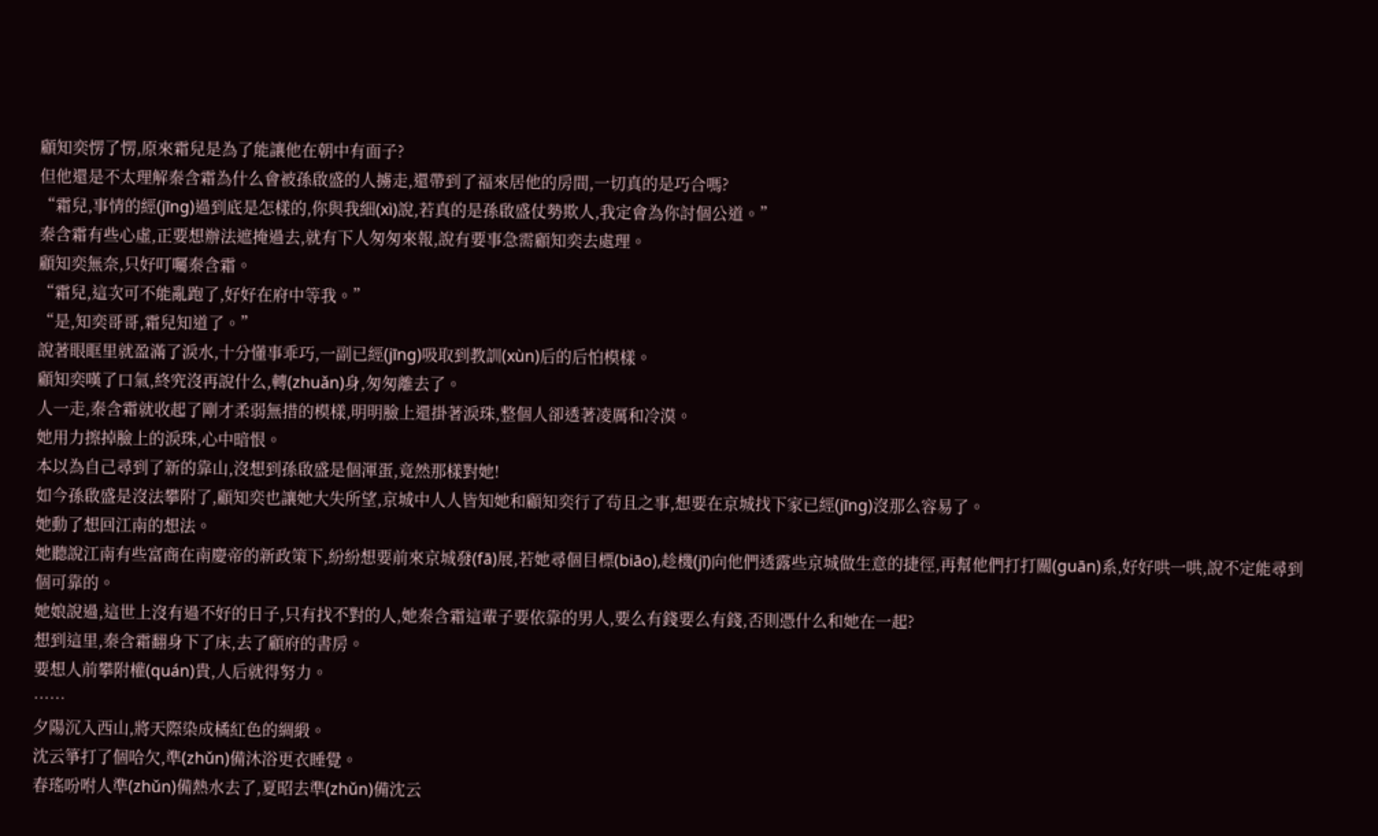顧知奕愣了愣,原來霜兒是為了能讓他在朝中有面子?
但他還是不太理解秦含霜為什么會被孫啟盛的人擄走,還帶到了福來居他的房間,一切真的是巧合嗎?
“霜兒,事情的經(jīng)過到底是怎樣的,你與我細(xì)說,若真的是孫啟盛仗勢欺人,我定會為你討個公道。”
秦含霜有些心虛,正要想辦法遮掩過去,就有下人匆匆來報,說有要事急需顧知奕去處理。
顧知奕無奈,只好叮囑秦含霜。
“霜兒,這次可不能亂跑了,好好在府中等我。”
“是,知奕哥哥,霜兒知道了。”
說著眼眶里就盈滿了淚水,十分懂事乖巧,一副已經(jīng)吸取到教訓(xùn)后的后怕模樣。
顧知奕嘆了口氣,終究沒再說什么,轉(zhuǎn)身,匆匆離去了。
人一走,秦含霜就收起了剛才柔弱無措的模樣,明明臉上還掛著淚珠,整個人卻透著凌厲和冷漠。
她用力擦掉臉上的淚珠,心中暗恨。
本以為自己尋到了新的靠山,沒想到孫啟盛是個渾蛋,竟然那樣對她!
如今孫啟盛是沒法攀附了,顧知奕也讓她大失所望,京城中人人皆知她和顧知奕行了茍且之事,想要在京城找下家已經(jīng)沒那么容易了。
她動了想回江南的想法。
她聽說江南有些富商在南慶帝的新政策下,紛紛想要前來京城發(fā)展,若她尋個目標(biāo),趁機(jī)向他們透露些京城做生意的捷徑,再幫他們打打關(guān)系,好好哄一哄,說不定能尋到個可靠的。
她娘說過,這世上沒有過不好的日子,只有找不對的人,她秦含霜這輩子要依靠的男人,要么有錢要么有錢,否則憑什么和她在一起?
想到這里,秦含霜翻身下了床,去了顧府的書房。
要想人前攀附權(quán)貴,人后就得努力。
……
夕陽沉入西山,將天際染成橘紅色的綢緞。
沈云箏打了個哈欠,準(zhǔn)備沐浴更衣睡覺。
春瑤吩咐人準(zhǔn)備熱水去了,夏昭去準(zhǔn)備沈云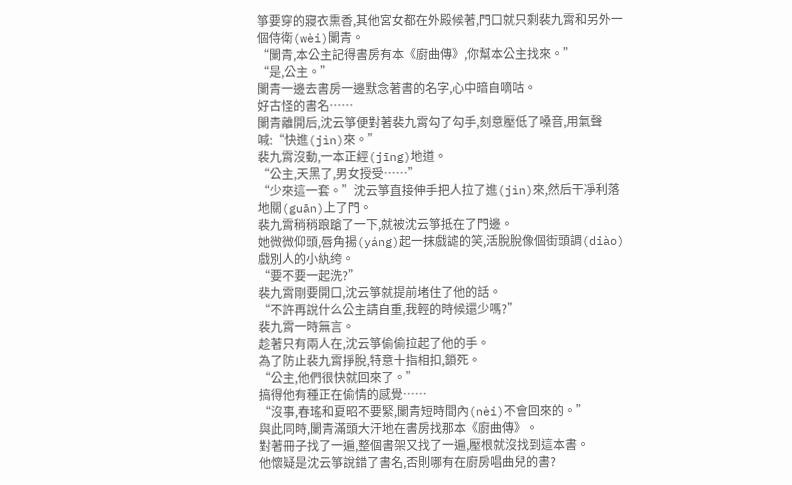箏要穿的寢衣熏香,其他宮女都在外殿候著,門口就只剩裴九霄和另外一個侍衛(wèi)闌青。
“闌青,本公主記得書房有本《廚曲傳》,你幫本公主找來。”
“是,公主。”
闌青一邊去書房一邊默念著書的名字,心中暗自嘀咕。
好古怪的書名……
闌青離開后,沈云箏便對著裴九霄勾了勾手,刻意壓低了嗓音,用氣聲喊:“快進(jìn)來。”
裴九霄沒動,一本正經(jīng)地道。
“公主,天黑了,男女授受……”
“少來這一套。”沈云箏直接伸手把人拉了進(jìn)來,然后干凈利落地關(guān)上了門。
裴九霄稍稍踉蹌了一下,就被沈云箏抵在了門邊。
她微微仰頭,唇角揚(yáng)起一抹戲謔的笑,活脫脫像個街頭調(diào)戲別人的小紈绔。
“要不要一起洗?”
裴九霄剛要開口,沈云箏就提前堵住了他的話。
“不許再說什么公主請自重,我輕的時候還少嗎?”
裴九霄一時無言。
趁著只有兩人在,沈云箏偷偷拉起了他的手。
為了防止裴九霄掙脫,特意十指相扣,鎖死。
“公主,他們很快就回來了。”
搞得他有種正在偷情的感覺……
“沒事,春瑤和夏昭不要緊,闌青短時間內(nèi)不會回來的。”
與此同時,闌青滿頭大汗地在書房找那本《廚曲傳》。
對著冊子找了一遍,整個書架又找了一遍,壓根就沒找到這本書。
他懷疑是沈云箏說錯了書名,否則哪有在廚房唱曲兒的書?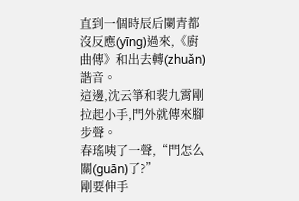直到一個時辰后闌青都沒反應(yīng)過來,《廚曲傳》和出去轉(zhuǎn)諧音。
這邊,沈云箏和裴九霄剛拉起小手,門外就傳來腳步聲。
春瑤咦了一聲,“門怎么關(guān)了?”
剛要伸手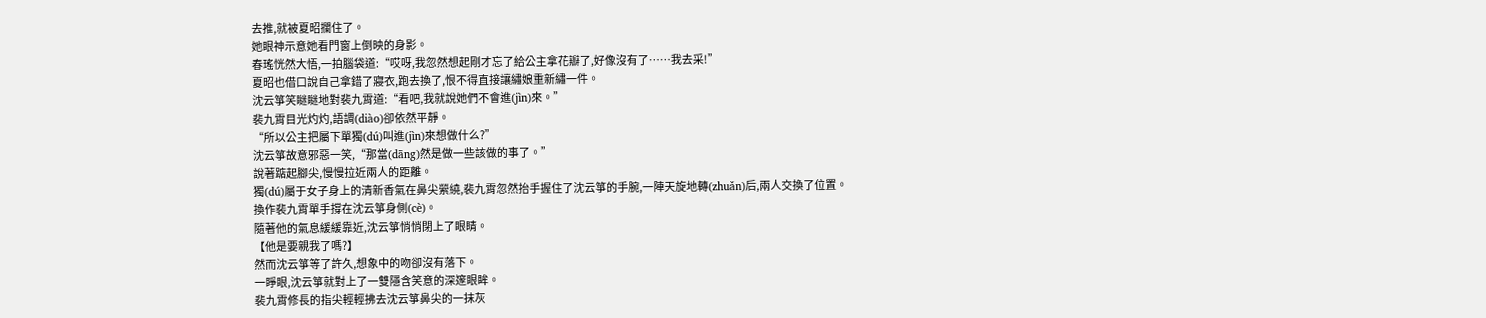去推,就被夏昭攔住了。
她眼神示意她看門窗上倒映的身影。
春瑤恍然大悟,一拍腦袋道:“哎呀,我忽然想起剛才忘了給公主拿花瓣了,好像沒有了……我去采!”
夏昭也借口說自己拿錯了寢衣,跑去換了,恨不得直接讓繡娘重新繡一件。
沈云箏笑瞇瞇地對裴九霄道:“看吧,我就說她們不會進(jìn)來。”
裴九霄目光灼灼,語調(diào)卻依然平靜。
“所以公主把屬下單獨(dú)叫進(jìn)來想做什么?”
沈云箏故意邪惡一笑,“那當(dāng)然是做一些該做的事了。”
說著踮起腳尖,慢慢拉近兩人的距離。
獨(dú)屬于女子身上的清新香氣在鼻尖縈繞,裴九霄忽然抬手握住了沈云箏的手腕,一陣天旋地轉(zhuǎn)后,兩人交換了位置。
換作裴九霄單手撐在沈云箏身側(cè)。
隨著他的氣息緩緩靠近,沈云箏悄悄閉上了眼睛。
【他是要親我了嗎?】
然而沈云箏等了許久,想象中的吻卻沒有落下。
一睜眼,沈云箏就對上了一雙隱含笑意的深邃眼眸。
裴九霄修長的指尖輕輕拂去沈云箏鼻尖的一抹灰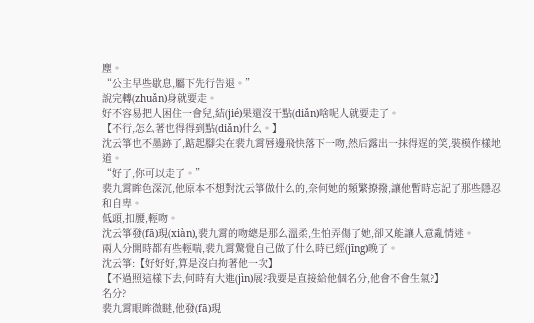塵。
“公主早些歇息,屬下先行告退。”
說完轉(zhuǎn)身就要走。
好不容易把人困住一會兒,結(jié)果還沒干點(diǎn)啥呢人就要走了。
【不行,怎么著也得得到點(diǎn)什么。】
沈云箏也不墨跡了,踮起腳尖在裴九霄唇邊飛快落下一吻,然后露出一抹得逞的笑,裝模作樣地道。
“好了,你可以走了。”
裴九霄眸色深沉,他原本不想對沈云箏做什么的,奈何她的頻繁撩撥,讓他暫時忘記了那些隱忍和自卑。
低頭,扣腰,輕吻。
沈云箏發(fā)現(xiàn),裴九霄的吻總是那么溫柔,生怕弄傷了她,卻又能讓人意亂情迷。
兩人分開時都有些輕喘,裴九霄驚覺自己做了什么時已經(jīng)晚了。
沈云箏:【好好好,算是沒白拘著他一次】
【不過照這樣下去,何時有大進(jìn)展?我要是直接給他個名分,他會不會生氣?】
名分?
裴九霄眼眸微瞇,他發(fā)現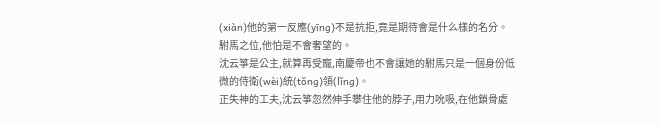(xiàn)他的第一反應(yīng)不是抗拒,竟是期待會是什么樣的名分。
駙馬之位,他怕是不會奢望的。
沈云箏是公主,就算再受寵,南慶帝也不會讓她的駙馬只是一個身份低微的侍衛(wèi)統(tǒng)領(lǐng)。
正失神的工夫,沈云箏忽然伸手攀住他的脖子,用力吮吸,在他鎖骨處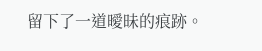留下了一道曖昧的痕跡。